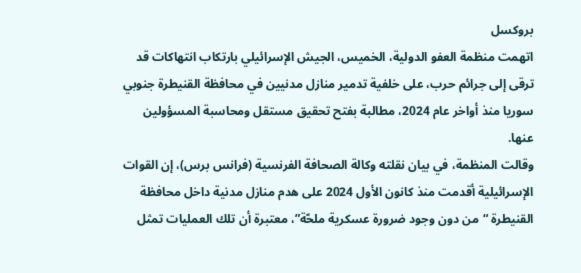بروكسل
اتهمت منظمة العفو الدولية، الخميس، الجيش الإسرائيلي بارتكاب انتهاكات قد ترقى إلى جرائم حرب، على خلفية تدمير منازل مدنيين في محافظة القنيطرة جنوبي سوريا منذ أواخر عام 2024، مطالبة بفتح تحقيق مستقل ومحاسبة المسؤولين عنها.
وقالت المنظمة، في بيان نقلته وكالة الصحافة الفرنسية (فرانس برس)، إن القوات الإسرائيلية أقدمت منذ كانون الأول 2024 على هدم منازل مدنية داخل محافظة القنيطرة “من دون وجود ضرورة عسكرية ملحّة”، معتبرة أن تلك العمليات تمثل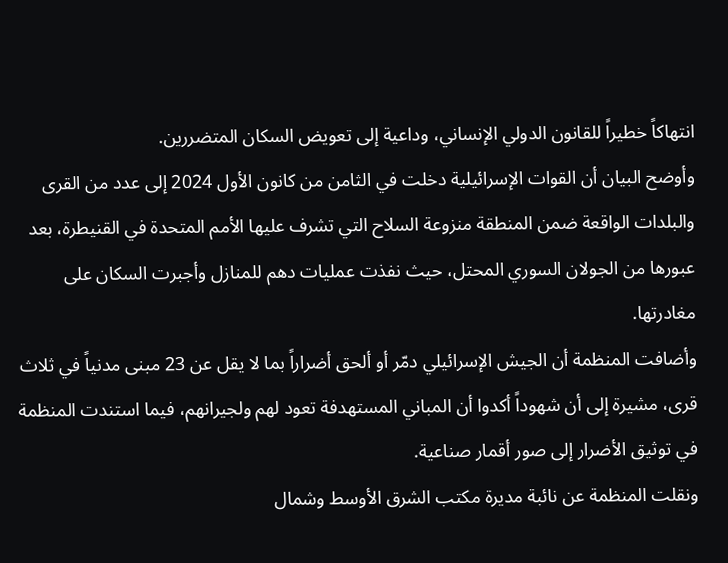انتهاكاً خطيراً للقانون الدولي الإنساني، وداعية إلى تعويض السكان المتضررين.
وأوضح البيان أن القوات الإسرائيلية دخلت في الثامن من كانون الأول 2024 إلى عدد من القرى والبلدات الواقعة ضمن المنطقة منزوعة السلاح التي تشرف عليها الأمم المتحدة في القنيطرة، بعد عبورها من الجولان السوري المحتل، حيث نفذت عمليات دهم للمنازل وأجبرت السكان على مغادرتها.
وأضافت المنظمة أن الجيش الإسرائيلي دمّر أو ألحق أضراراً بما لا يقل عن 23 مبنى مدنياً في ثلاث قرى، مشيرة إلى أن شهوداً أكدوا أن المباني المستهدفة تعود لهم ولجيرانهم، فيما استندت المنظمة في توثيق الأضرار إلى صور أقمار صناعية.
ونقلت المنظمة عن نائبة مديرة مكتب الشرق الأوسط وشمال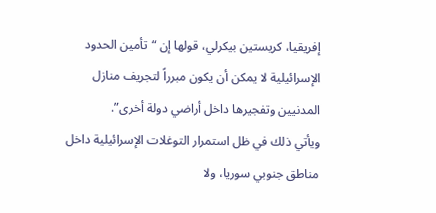إفريقيا، كريستين بيكرلي، قولها إن “تأمين الحدود الإسرائيلية لا يمكن أن يكون مبرراً لتجريف منازل المدنيين وتفجيرها داخل أراضي دولة أخرى”.
ويأتي ذلك في ظل استمرار التوغلات الإسرائيلية داخل مناطق جنوبي سوريا، ولا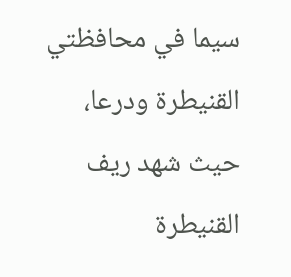سيما في محافظتي القنيطرة ودرعا، حيث شهد ريف القنيطرة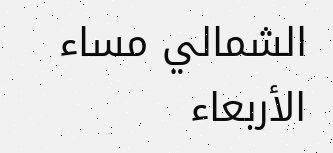الشمالي مساء الأربعاء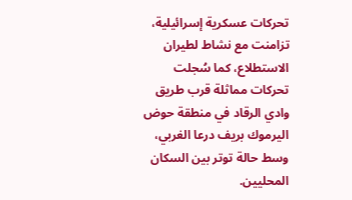تحركات عسكرية إسرائيلية، تزامنت مع نشاط لطيران الاستطلاع، كما سُجلت تحركات مماثلة قرب طريق وادي الرقاد في منطقة حوض اليرموك بريف درعا الغربي، وسط حالة توتر بين السكان المحليين.